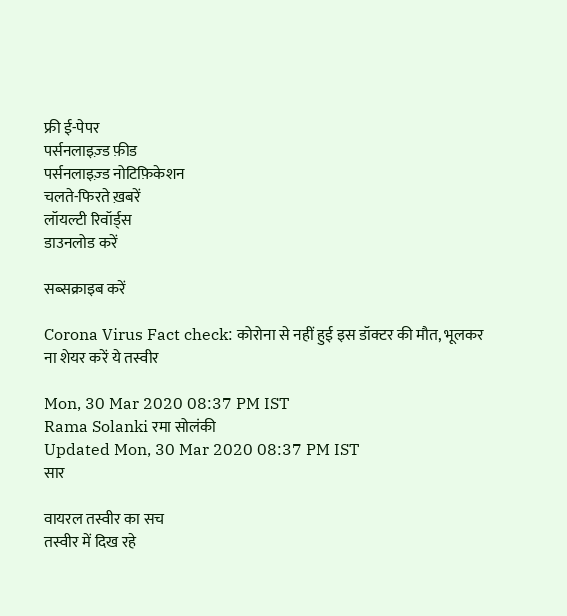फ्री ई-पेपर
पर्सनलाइज़्ड फ़ीड
पर्सनलाइज़्ड नोटिफ़िकेशन
चलते-फिरते ख़बरें
लॉयल्टी रिवॉर्ड्स
डाउनलोड करें

सब्सक्राइब करें

Corona Virus Fact check: कोरोना से नहीं हुई इस डॉक्टर की मौत, भूलकर ना शेयर करें ये तस्वीर

Mon, 30 Mar 2020 08:37 PM IST
Rama Solanki रमा सोलंकी
Updated Mon, 30 Mar 2020 08:37 PM IST
सार

वायरल तस्वीर का सच
तस्वीर में दिख रहे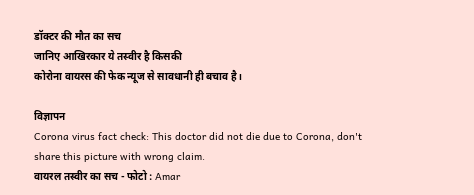डॉक्टर की मौत का सच
जानिए आखिरकार ये तस्वीर है किसकी
कोरोना वायरस की फेक न्यूज से सावधानी ही बचाव है।

विज्ञापन
Corona virus fact check: This doctor did not die due to Corona, don't share this picture with wrong claim.
वायरल तस्वीर का सच - फोटो : Amar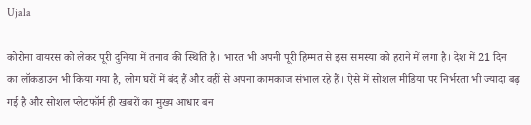Ujala

कोरोना वायरस को लेकर पूरी दुनिया में तनाव की स्थिति है। भारत भी अपनी पूरी हिम्मत से इस समस्या को हराने में लगा है। देश में 21 दिन का लॉकडाउन भी किया गया है, लोग घरों में बंद हैं और वहीं से अपना कामकाज संभाल रहे हैं। ऐसे में सोशल मीडिया पर निर्भरता भी ज्यादा बढ़ गई है और सोशल प्लेटफॉर्म ही खबरों का मुख्य आधार बन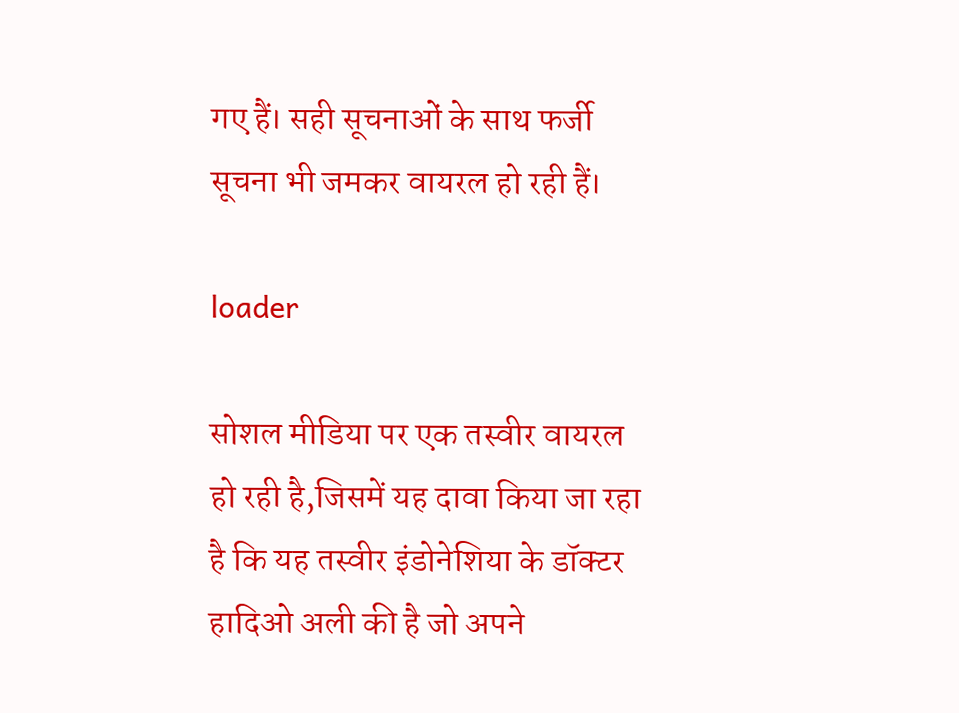गए हैं। सही सूचनाओं के साथ फर्जी सूचना भी जमकर वायरल हो रही हैं।

loader

सोशल मीडिया पर एक तस्वीर वायरल हो रही है,जिसमें यह दावा किया जा रहा है कि यह तस्वीर इंडोनेशिया के डॉक्टर हादिओ अली की है जो अपने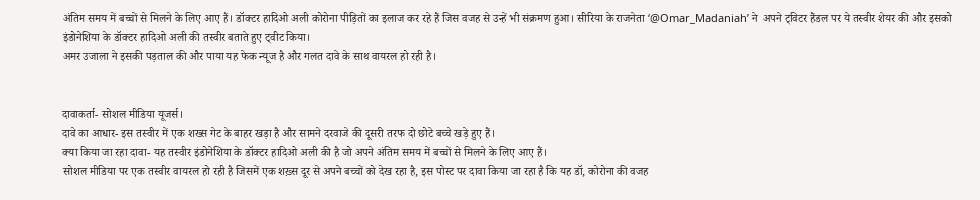अंतिम समय में बच्चों से मिलने के लिए आए हैं। डॉक्टर हादिओ अली कोरोना पीड़ितों का इलाज कर रहे हैं जिस वजह से उन्हें भी संक्रमण हुआ। सीरिया के राजनेता ‘@Omar_Madaniah’ ने  अपने ट्विटर हैंडल पर ये तस्वीर शेयर की और इसको इंडोनेशिया के डॉक्टर हादिओ अली की तस्वीर बताते हुए ट्वीट किया।
अमर उजाला ने इसकी पड़ताल की और पाया यह फेक न्यूज है और गलत दावे के साथ वायरल हो रही है।


दावाकर्ता- सोशल मीडिया यूजर्स।
दावे का आधार- इस तस्वीर में एक शख्स गेट के बाहर खड़ा है और सामने दरवाजे की दूसरी तरफ दो छोटे बच्चे खड़े हुए हैं।
क्या किया जा रहा दावा- यह तस्वीर इंडोनेशिया के डॉक्टर हादिओ अली की है जो अपने अंतिम समय में बच्चों से मिलने के लिए आए हैं।
सोशल मीडिया पर एक तस्वीर वायरल हो रही है जिसमें एक शख़्स दूर से अपने बच्चों को देख रहा है, इस पोस्ट पर दावा किया जा रहा है कि यह डॉ, कोरोना की वजह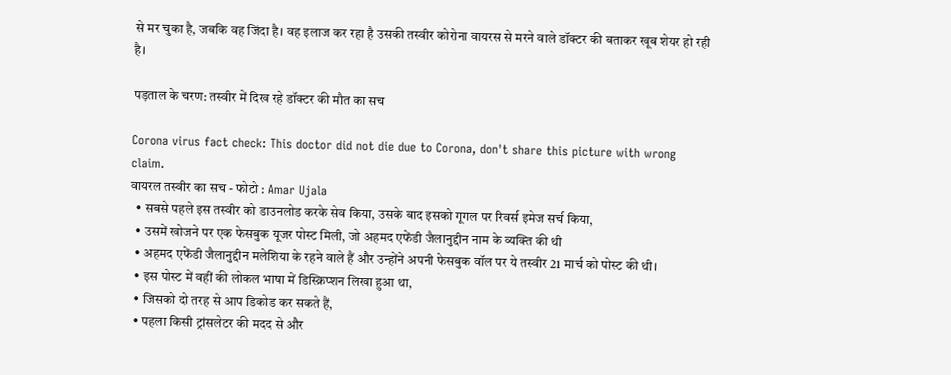से मर चुका है, जबकि वह जिंदा है। वह इलाज कर रहा है उसकी तस्वीर कोरोना वायरस से मरने वाले डॉक्टर की बताकर खूब शेयर हो रही है।

पड़ताल के चरण: तस्वीर में दिख रहे डॉक्टर की मौत का सच

Corona virus fact check: This doctor did not die due to Corona, don't share this picture with wrong claim.
वायरल तस्वीर का सच - फोटो : Amar Ujala
  • सबसे पहले इस तस्वीर को डाउनलोड करके सेव किया, उसके बाद इसको गूगल पर रिवर्स इमेज सर्च किया,
  • उसमें खोजने पर एक फेसबुक यूजर पोस्ट मिली, जो अहमद एफेंडी जैलानुद्दीन नाम के व्यक्ति की थी
  • अहमद एफेंडी जैलानुद्दीन मलेशिया के रहने वाले हैं और उन्होंने अपनी फेसबुक वॉल पर ये तस्वीर 21 मार्च को पोस्ट की थी।
  • इस पोस्ट में वहीं की लोकल भाषा में डिस्क्रिप्शन लिखा हुआ था,
  • जिसको दो तरह से आप डिकोड कर सकते हैं,
  • पहला किसी ट्रांसलेटर की मदद से और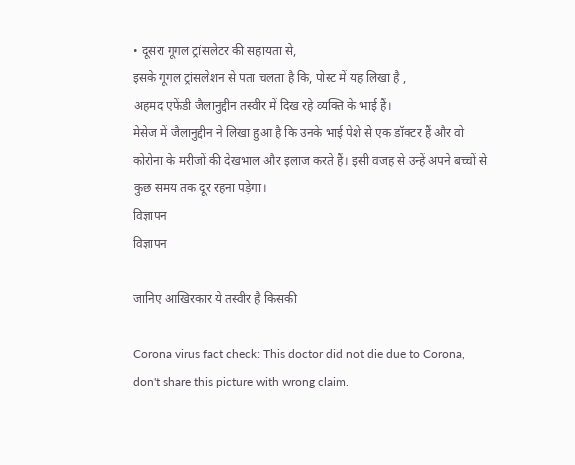• दूसरा गूगल ट्रांसलेटर की सहायता से,
इसके गूगल ट्रांसलेशन से पता चलता है कि, पोस्ट में यह लिखा है ,
अहमद एफेंडी जैलानुद्दीन तस्वीर में दिख रहे व्यक्ति के भाई हैं।
मेसेज में जैलानुद्दीन ने लिखा हुआ है कि उनके भाई पेशे से एक डॉक्टर हैं और वो कोरोना के मरीजों की देखभाल और इलाज करते हैं। इसी वजह से उन्हें अपने बच्चों से कुछ समय तक दूर रहना पड़ेगा।
विज्ञापन
विज्ञापन

जानिए आखिरकार ये तस्वीर है किसकी

Corona virus fact check: This doctor did not die due to Corona, don't share this picture with wrong claim.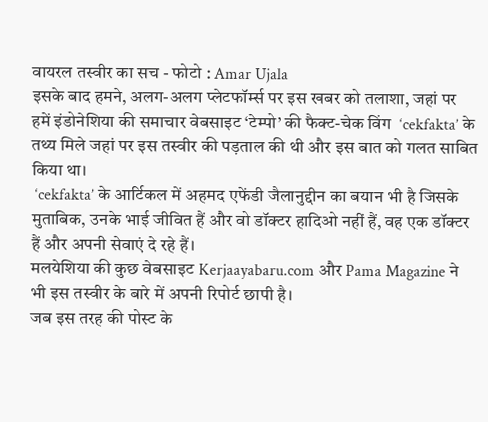वायरल तस्वीर का सच - फोटो : Amar Ujala
इसके बाद हमने, अलग-अलग प्लेटफॉर्म्स पर इस खबर को तलाशा, जहां पर हमें इंडोनेशिया की समाचार वेबसाइट ‘टेम्पो’ की फैक्ट-चेक विंग  ‘cekfakta’ के तथ्य मिले जहां पर इस तस्वीर की पड़ताल की थी और इस बात को गलत साबित किया था।
 ‘cekfakta’ के आर्टिकल में अहमद एफेंडी जैलानुद्दीन का बयान भी है जिसके मुताबिक, उनके भाई जीवित हैं और वो डॉक्टर हादिओ नहीं हैं, वह एक डॉक्टर हैं और अपनी सेवाएं दे रहे हैं।
मलयेशिया की कुछ वेबसाइट Kerjaayabaru.com और Pama Magazine ने भी इस तस्वीर के बारे में अपनी रिपोर्ट छापी है।
जब इस तरह की पोस्ट के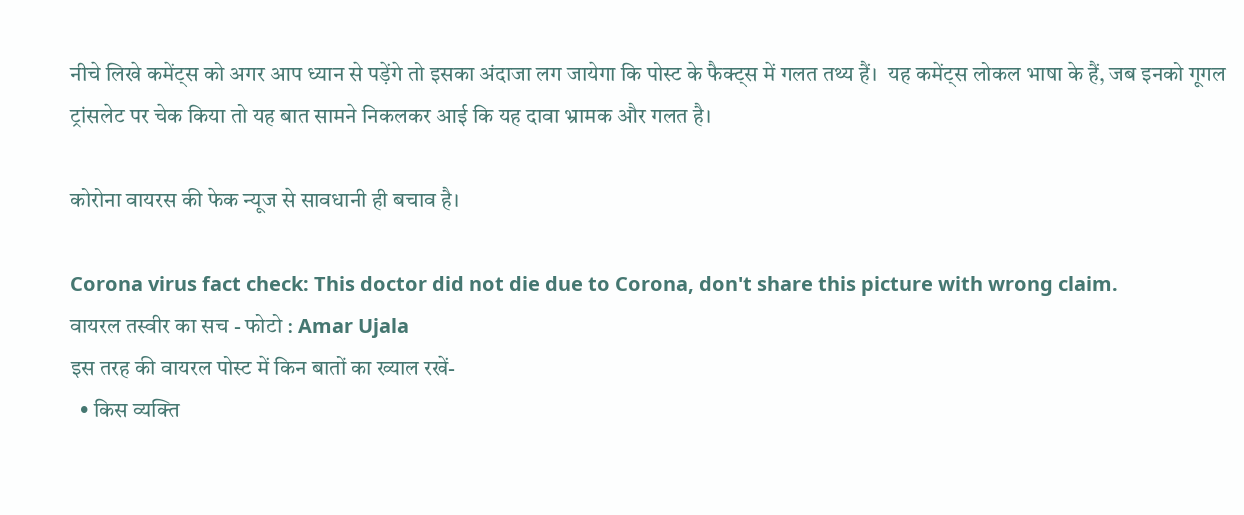नीचे लिखे कमेंट्स को अगर आप ध्यान से पड़ेंगे तो इसका अंदाजा लग जायेगा कि पोस्ट के फैक्ट्स में गलत तथ्य हैं।  यह कमेंट्स लोकल भाषा के हैं, जब इनको गूगल ट्रांसलेट पर चेक किया तो यह बात सामने निकलकर आई कि यह दावा भ्रामक और गलत है।

कोरोना वायरस की फेक न्यूज से सावधानी ही बचाव है।

Corona virus fact check: This doctor did not die due to Corona, don't share this picture with wrong claim.
वायरल तस्वीर का सच - फोटो : Amar Ujala
इस तरह की वायरल पोस्ट में किन बातों का ख्याल रखें-
  • किस व्यक्ति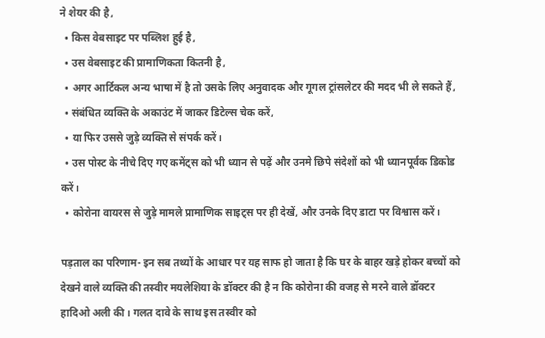ने शेयर की है,
  • किस वेबसाइट पर पब्लिश हुई है,
  • उस वेबसाइट की प्रामाणिकता कितनी है,
  • अगर आर्टिकल अन्य भाषा में है तो उसके लिए अनुवादक और गूगल ट्रांसलेटर की मदद भी ले सकते हैं,
  • संबंधित व्यक्ति के अकाउंट में जाकर डिटेल्स चेक करें,
  • या फिर उससे जुड़े व्यक्ति से संपर्क करें।
  • उस पोस्ट के नीचे दिए गए कमेंट्स को भी ध्यान से पढ़ें और उनमे छिपे संदेशों को भी ध्यानपूर्वक डिकोड करें।
  • कोरोना वायरस से जुड़े मामले प्रामाणिक साइट्स पर ही देखें, और उनके दिए डाटा पर विश्वास करें।

पड़ताल का परिणाम- इन सब तथ्यों के आधार पर यह साफ हो जाता है कि घर के बाहर खड़े होकर बच्चों को देखने वाले व्यक्ति की तस्वीर मयलेशिया के डॉक्टर की है न कि कोरोना की वजह से मरने वाले डॉक्टर हादिओ अली की। गलत दावे के साथ इस तस्वीर को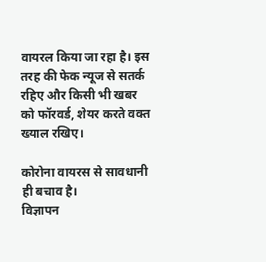वायरल किया जा रहा है। इस तरह की फेक न्यूज से सतर्क रहिए और किसी भी खबर को फॉरवर्ड, शेयर करते वक्त ख्याल रखिए।

कोरोना वायरस से सावधानी ही बचाव है।
विज्ञापन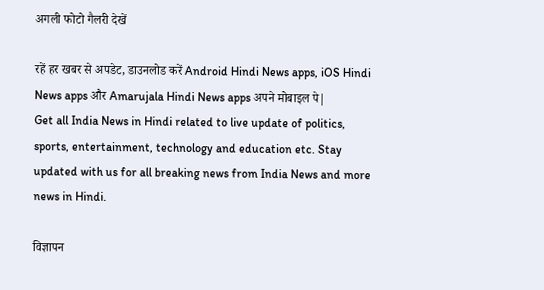अगली फोटो गैलरी देखें

रहें हर खबर से अपडेट, डाउनलोड करें Android Hindi News apps, iOS Hindi News apps और Amarujala Hindi News apps अपने मोबाइल पे|
Get all India News in Hindi related to live update of politics, sports, entertainment, technology and education etc. Stay updated with us for all breaking news from India News and more news in Hindi.

विज्ञापन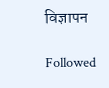विज्ञापन

Followed